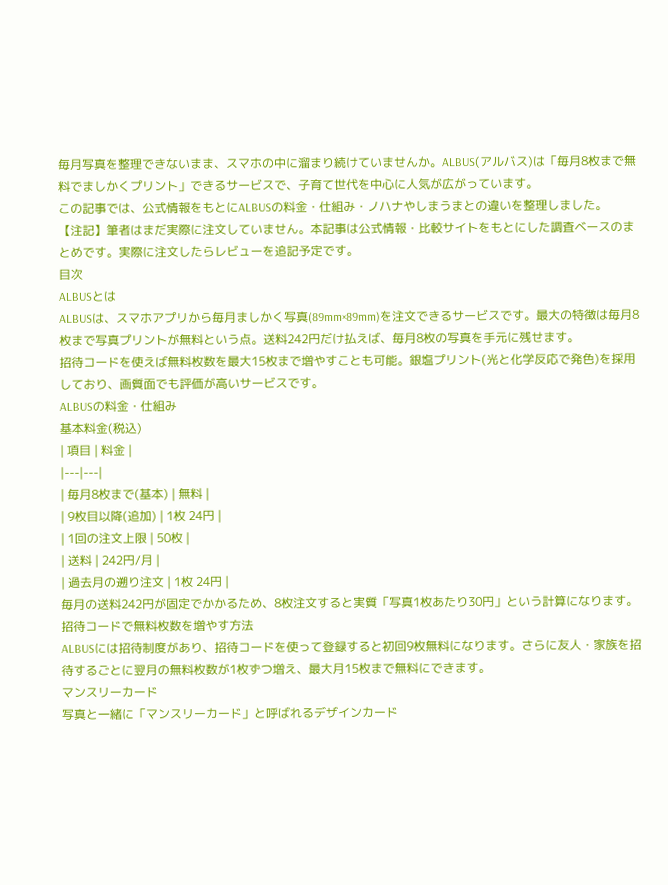毎月写真を整理できないまま、スマホの中に溜まり続けていませんか。ALBUS(アルバス)は「毎月8枚まで無料でましかくプリント」できるサービスで、子育て世代を中心に人気が広がっています。
この記事では、公式情報をもとにALBUSの料金・仕組み・ノハナやしまうまとの違いを整理しました。
【注記】筆者はまだ実際に注文していません。本記事は公式情報・比較サイトをもとにした調査ベースのまとめです。実際に注文したらレビューを追記予定です。
目次
ALBUSとは
ALBUSは、スマホアプリから毎月ましかく写真(89mm×89mm)を注文できるサービスです。最大の特徴は毎月8枚まで写真プリントが無料という点。送料242円だけ払えば、毎月8枚の写真を手元に残せます。
招待コードを使えば無料枚数を最大15枚まで増やすことも可能。銀塩プリント(光と化学反応で発色)を採用しており、画質面でも評価が高いサービスです。
ALBUSの料金・仕組み
基本料金(税込)
| 項目 | 料金 |
|---|---|
| 毎月8枚まで(基本) | 無料 |
| 9枚目以降(追加) | 1枚 24円 |
| 1回の注文上限 | 50枚 |
| 送料 | 242円/月 |
| 過去月の遡り注文 | 1枚 24円 |
毎月の送料242円が固定でかかるため、8枚注文すると実質「写真1枚あたり30円」という計算になります。
招待コードで無料枚数を増やす方法
ALBUSには招待制度があり、招待コードを使って登録すると初回9枚無料になります。さらに友人・家族を招待するごとに翌月の無料枚数が1枚ずつ増え、最大月15枚まで無料にできます。
マンスリーカード
写真と一緒に「マンスリーカード」と呼ばれるデザインカード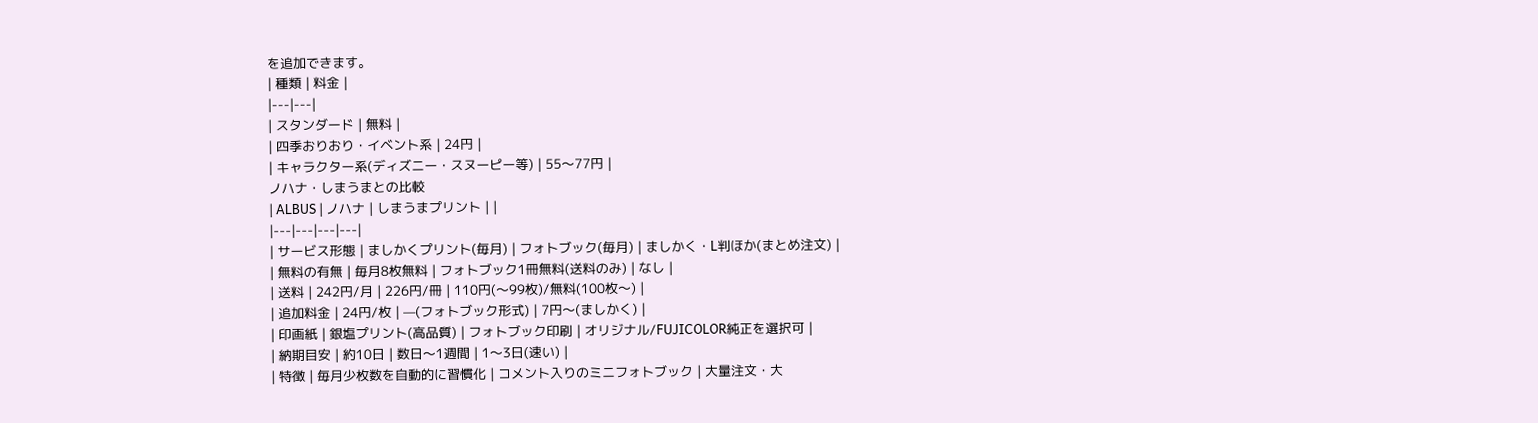を追加できます。
| 種類 | 料金 |
|---|---|
| スタンダード | 無料 |
| 四季おりおり・イベント系 | 24円 |
| キャラクター系(ディズニー・スヌーピー等) | 55〜77円 |
ノハナ・しまうまとの比較
| ALBUS | ノハナ | しまうまプリント | |
|---|---|---|---|
| サービス形態 | ましかくプリント(毎月) | フォトブック(毎月) | ましかく・L判ほか(まとめ注文) |
| 無料の有無 | 毎月8枚無料 | フォトブック1冊無料(送料のみ) | なし |
| 送料 | 242円/月 | 226円/冊 | 110円(〜99枚)/無料(100枚〜) |
| 追加料金 | 24円/枚 | —(フォトブック形式) | 7円〜(ましかく) |
| 印画紙 | 銀塩プリント(高品質) | フォトブック印刷 | オリジナル/FUJICOLOR純正を選択可 |
| 納期目安 | 約10日 | 数日〜1週間 | 1〜3日(速い) |
| 特徴 | 毎月少枚数を自動的に習慣化 | コメント入りのミニフォトブック | 大量注文・大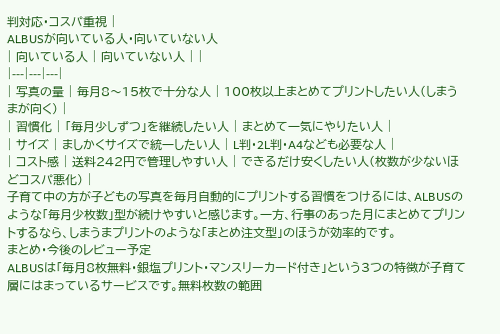判対応・コスパ重視 |
ALBUSが向いている人・向いていない人
| 向いている人 | 向いていない人 | |
|---|---|---|
| 写真の量 | 毎月8〜15枚で十分な人 | 100枚以上まとめてプリントしたい人(しまうまが向く) |
| 習慣化 | 「毎月少しずつ」を継続したい人 | まとめて一気にやりたい人 |
| サイズ | ましかくサイズで統一したい人 | L判・2L判・A4なども必要な人 |
| コスト感 | 送料242円で管理しやすい人 | できるだけ安くしたい人(枚数が少ないほどコスパ悪化) |
子育て中の方が子どもの写真を毎月自動的にプリントする習慣をつけるには、ALBUSのような「毎月少枚数」型が続けやすいと感じます。一方、行事のあった月にまとめてプリントするなら、しまうまプリントのような「まとめ注文型」のほうが効率的です。
まとめ・今後のレビュー予定
ALBUSは「毎月8枚無料・銀塩プリント・マンスリーカード付き」という3つの特徴が子育て層にはまっているサービスです。無料枚数の範囲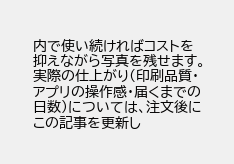内で使い続ければコストを抑えながら写真を残せます。
実際の仕上がり(印刷品質・アプリの操作感・届くまでの日数)については、注文後にこの記事を更新し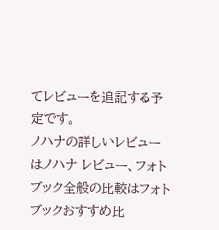てレビューを追記する予定です。
ノハナの詳しいレビューはノハナ レビュー、フォトブック全般の比較はフォトブックおすすめ比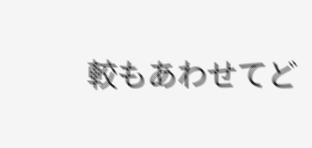較もあわせてど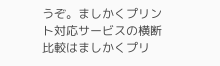うぞ。ましかくプリント対応サービスの横断比較はましかくプリ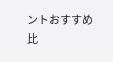ントおすすめ比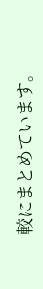較にまとめています。